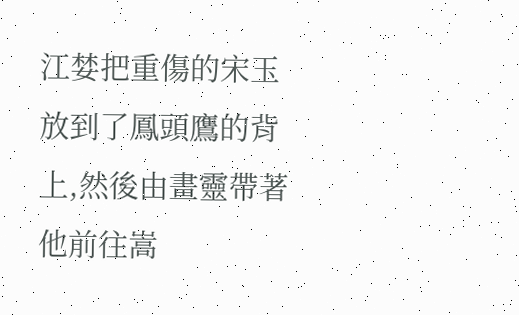江婪把重傷的宋玉放到了鳳頭鷹的背上,然後由畫靈帶著他前往嵩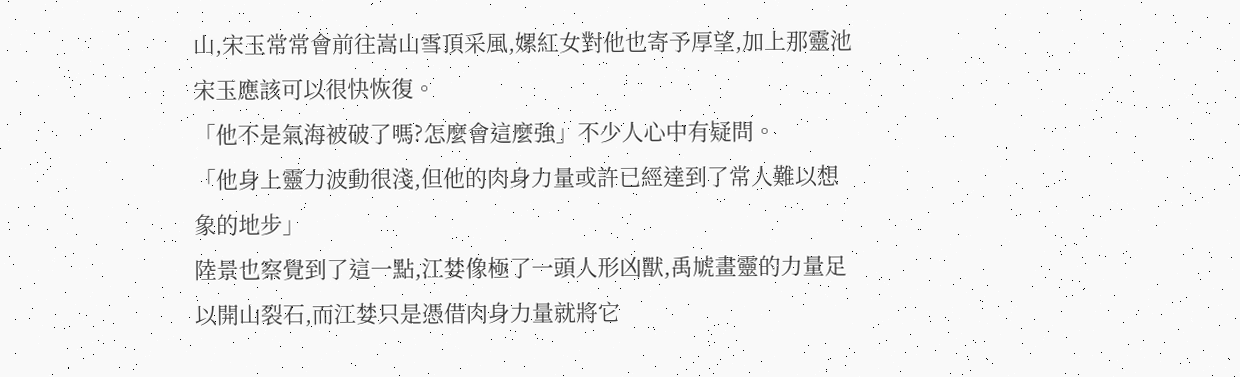山,宋玉常常會前往嵩山雪頂采風,嫘紅女對他也寄予厚望,加上那靈池宋玉應該可以很快恢復。
「他不是氣海被破了嗎?怎麼會這麼強」不少人心中有疑問。
「他身上靈力波動很淺,但他的肉身力量或許已經達到了常人難以想象的地步」
陸景也察覺到了這一點,江婪像極了一頭人形凶獸,禹虓畫靈的力量足以開山裂石,而江婪只是憑借肉身力量就將它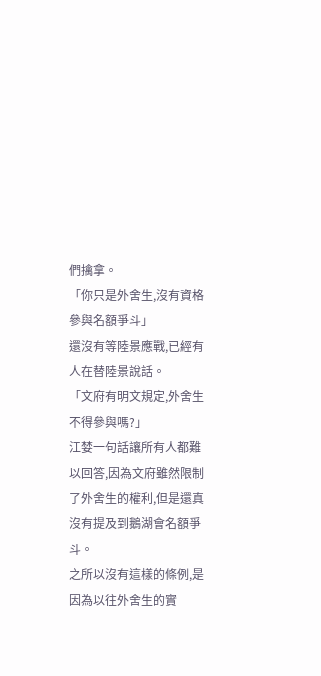們擒拿。
「你只是外舍生,沒有資格參與名額爭斗」
還沒有等陸景應戰,已經有人在替陸景說話。
「文府有明文規定,外舍生不得參與嗎?」
江婪一句話讓所有人都難以回答,因為文府雖然限制了外舍生的權利,但是還真沒有提及到鵝湖會名額爭斗。
之所以沒有這樣的條例,是因為以往外舍生的實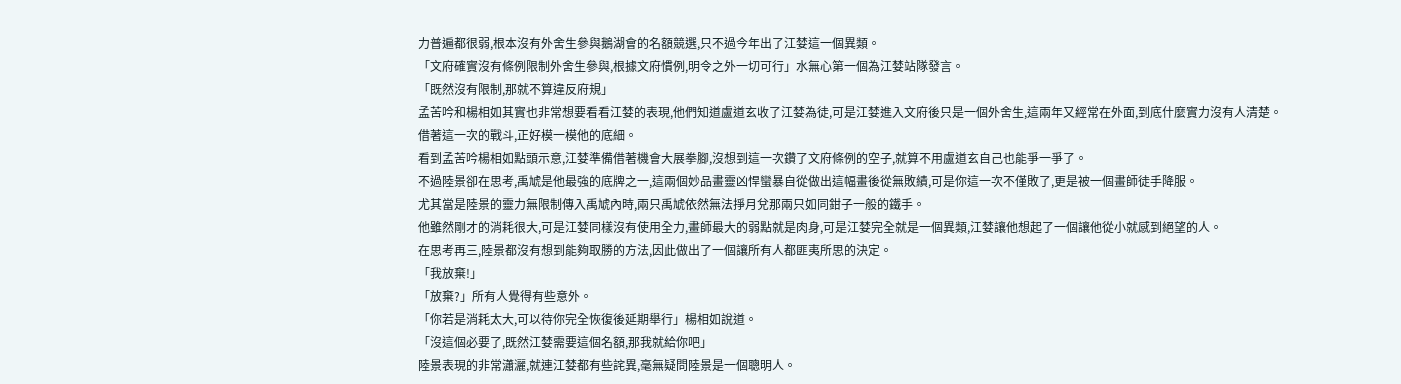力普遍都很弱,根本沒有外舍生參與鵝湖會的名額競選,只不過今年出了江婪這一個異類。
「文府確實沒有條例限制外舍生參與,根據文府慣例,明令之外一切可行」水無心第一個為江婪站隊發言。
「既然沒有限制,那就不算違反府規」
孟苦吟和楊相如其實也非常想要看看江婪的表現,他們知道盧道玄收了江婪為徒,可是江婪進入文府後只是一個外舍生,這兩年又經常在外面,到底什麼實力沒有人清楚。
借著這一次的戰斗,正好模一模他的底細。
看到孟苦吟楊相如點頭示意,江婪準備借著機會大展拳腳,沒想到這一次鑽了文府條例的空子,就算不用盧道玄自己也能爭一爭了。
不過陸景卻在思考,禹虓是他最強的底牌之一,這兩個妙品畫靈凶悍蠻暴自從做出這幅畫後從無敗績,可是你這一次不僅敗了,更是被一個畫師徒手降服。
尤其當是陸景的靈力無限制傳入禹虓內時,兩只禹虓依然無法掙月兌那兩只如同鉗子一般的鐵手。
他雖然剛才的消耗很大,可是江婪同樣沒有使用全力,畫師最大的弱點就是肉身,可是江婪完全就是一個異類,江婪讓他想起了一個讓他從小就感到絕望的人。
在思考再三,陸景都沒有想到能夠取勝的方法,因此做出了一個讓所有人都匪夷所思的決定。
「我放棄!」
「放棄?」所有人覺得有些意外。
「你若是消耗太大,可以待你完全恢復後延期舉行」楊相如說道。
「沒這個必要了,既然江婪需要這個名額,那我就給你吧」
陸景表現的非常瀟灑,就連江婪都有些詫異,毫無疑問陸景是一個聰明人。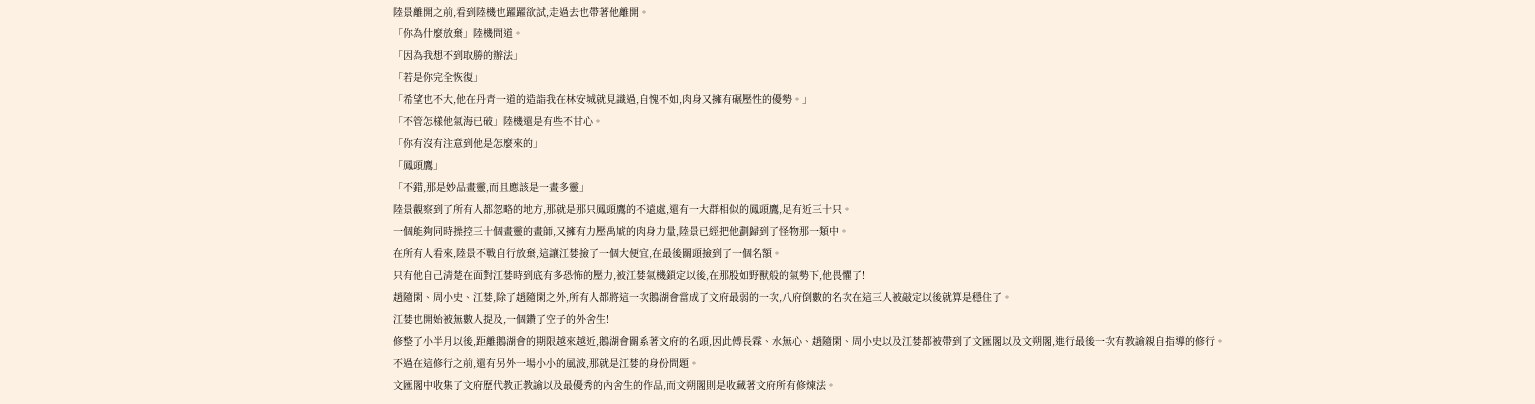陸景離開之前,看到陸機也躍躍欲試,走過去也帶著他離開。
「你為什麼放棄」陸機問道。
「因為我想不到取勝的辦法」
「若是你完全恢復」
「希望也不大,他在丹青一道的造詣我在林安城就見識過,自愧不如,肉身又擁有碾壓性的優勢。」
「不管怎樣他氣海已破」陸機還是有些不甘心。
「你有沒有注意到他是怎麼來的」
「鳳頭鷹」
「不錯,那是妙品畫靈,而且應該是一畫多靈」
陸景觀察到了所有人都忽略的地方,那就是那只鳳頭鷹的不遠處,還有一大群相似的鳳頭鷹,足有近三十只。
一個能夠同時操控三十個畫靈的畫師,又擁有力壓禹虓的肉身力量,陸景已經把他劃歸到了怪物那一類中。
在所有人看來,陸景不戰自行放棄,這讓江婪撿了一個大便宜,在最後關頭撿到了一個名額。
只有他自己清楚在面對江婪時到底有多恐怖的壓力,被江婪氣機鎖定以後,在那股如野獸般的氣勢下,他畏懼了!
趙隨閑、周小史、江婪,除了趙隨閑之外,所有人都將這一次鵝湖會當成了文府最弱的一次,八府倒數的名次在這三人被敲定以後就算是穩住了。
江婪也開始被無數人提及,一個鑽了空子的外舍生!
修整了小半月以後,距離鵝湖會的期限越來越近,鵝湖會關系著文府的名頭,因此傅長霖、水無心、趙隨閑、周小史以及江婪都被帶到了文匯閣以及文朔閣,進行最後一次有教諭親自指導的修行。
不過在這修行之前,還有另外一場小小的風波,那就是江婪的身份問題。
文匯閣中收集了文府歷代教正教諭以及最優秀的內舍生的作品,而文朔閣則是收藏著文府所有修煉法。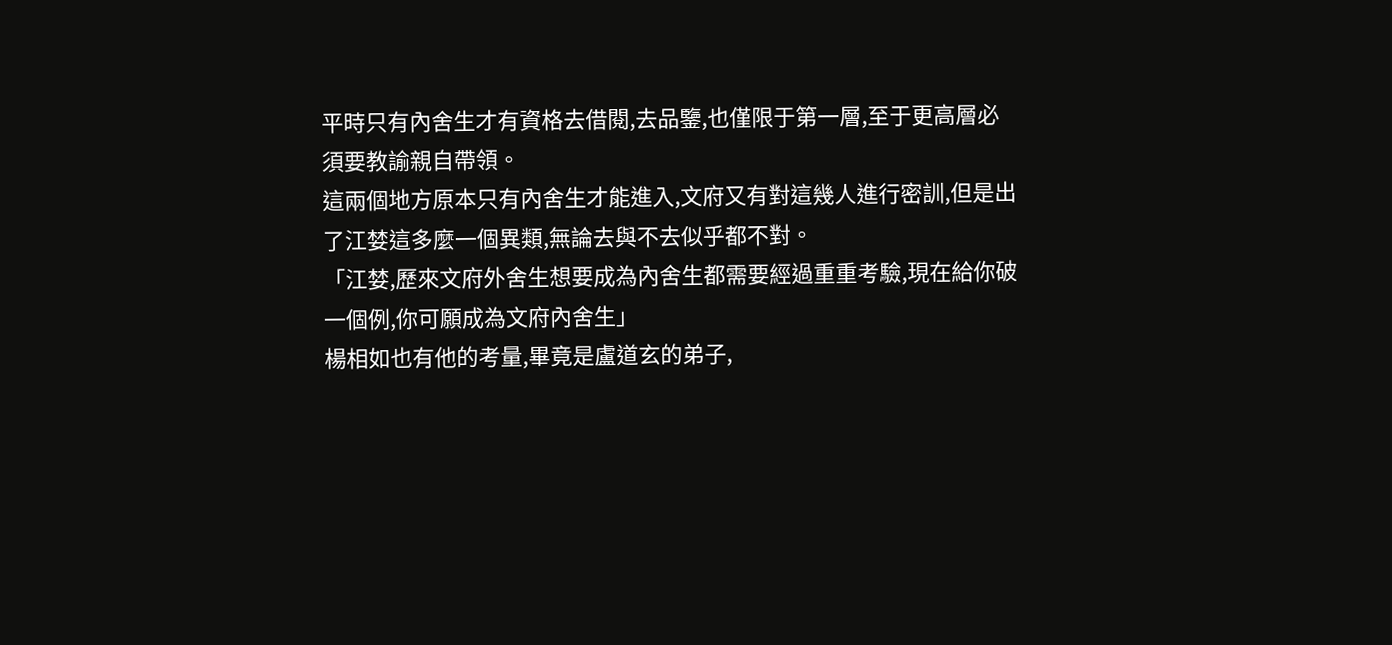平時只有內舍生才有資格去借閱,去品鑒,也僅限于第一層,至于更高層必須要教諭親自帶領。
這兩個地方原本只有內舍生才能進入,文府又有對這幾人進行密訓,但是出了江婪這多麼一個異類,無論去與不去似乎都不對。
「江婪,歷來文府外舍生想要成為內舍生都需要經過重重考驗,現在給你破一個例,你可願成為文府內舍生」
楊相如也有他的考量,畢竟是盧道玄的弟子,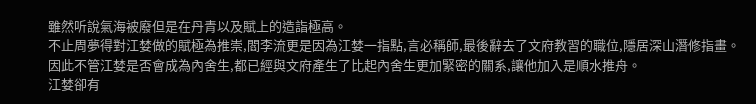雖然听說氣海被廢但是在丹青以及賦上的造詣極高。
不止周夢得對江婪做的賦極為推崇,閻李流更是因為江婪一指點,言必稱師,最後辭去了文府教習的職位,隱居深山潛修指畫。
因此不管江婪是否會成為內舍生,都已經與文府產生了比起內舍生更加緊密的關系,讓他加入是順水推舟。
江婪卻有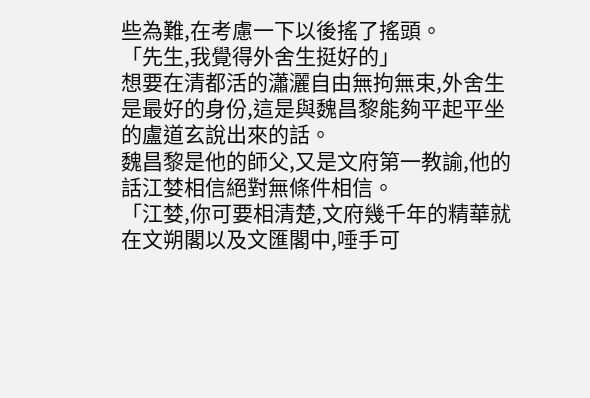些為難,在考慮一下以後搖了搖頭。
「先生,我覺得外舍生挺好的」
想要在清都活的瀟灑自由無拘無束,外舍生是最好的身份,這是與魏昌黎能夠平起平坐的盧道玄說出來的話。
魏昌黎是他的師父,又是文府第一教諭,他的話江婪相信絕對無條件相信。
「江婪,你可要相清楚,文府幾千年的精華就在文朔閣以及文匯閣中,唾手可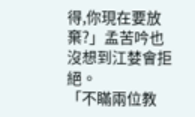得,你現在要放棄?」孟苦吟也沒想到江婪會拒絕。
「不瞞兩位教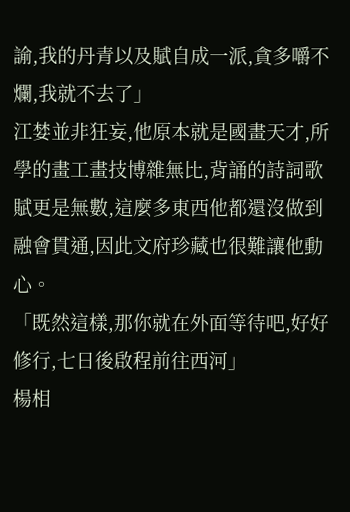諭,我的丹青以及賦自成一派,貪多嚼不爛,我就不去了」
江婪並非狂妄,他原本就是國畫天才,所學的畫工畫技博雜無比,背誦的詩詞歌賦更是無數,這麼多東西他都還沒做到融會貫通,因此文府珍藏也很難讓他動心。
「既然這樣,那你就在外面等待吧,好好修行,七日後啟程前往西河」
楊相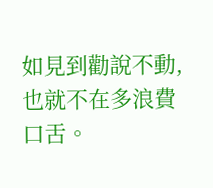如見到勸說不動,也就不在多浪費口舌。